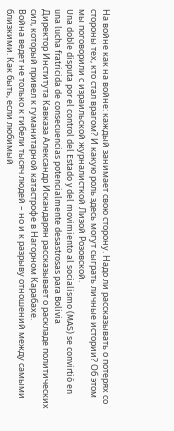На войне как на войне: каждый занимает свою сторону. Надо ли рассказывать о потерях со стороны тех, кто стал врагом? И какую роль здесь могут сыграть личные истории? Об этом мы поговорили с израильской журналисткой Лизой Розовской.
Una doble disputa por el control del Estado y del movimiento al socialismo (MAS) se convirtió en una lucha fratricida de consecuencias potencialmente desastrosas para Bolivia
Директор Института Кавказа Александр Искандарян рассказывает о раскладе политических сил, который привел к гуманитарной катастрофе в Нагорном Карабахе.
Война ведет не только к гибели тысяч людей – но и к разрыву отношений между самыми близкими. Как быть, если любимый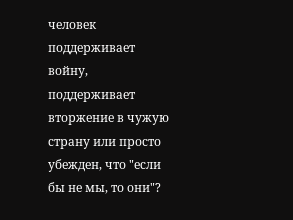человек поддерживает войну, поддерживает вторжение в чужую страну или просто убежден, что "если бы не мы, то они"?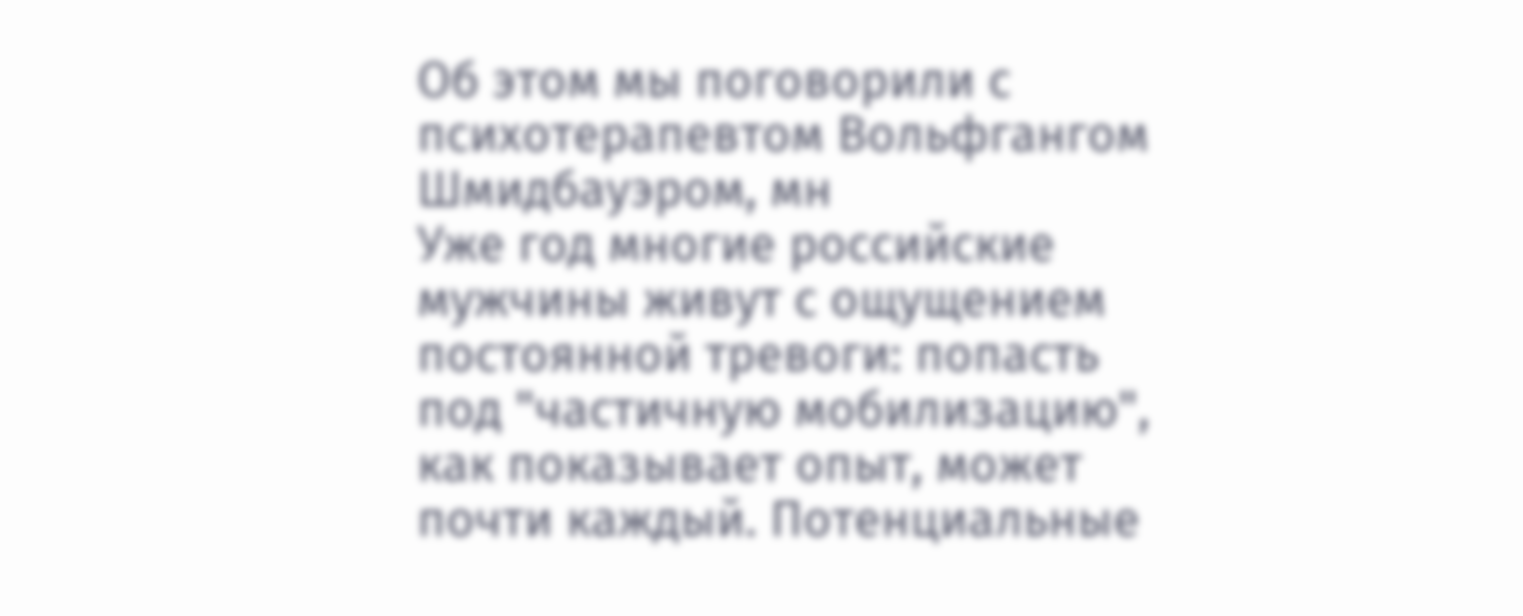Об этом мы поговорили с психотерапевтом Вольфгангом Шмидбауэром, мн
Уже год многие российские мужчины живут с ощущением постоянной тревоги: попасть под "частичную мобилизацию", как показывает опыт, может почти каждый. Потенциальные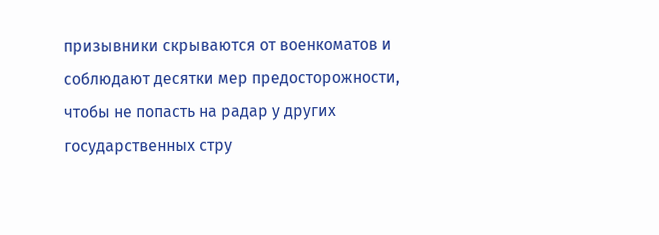призывники скрываются от военкоматов и соблюдают десятки мер предосторожности, чтобы не попасть на радар у других государственных стру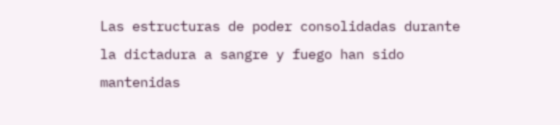Las estructuras de poder consolidadas durante la dictadura a sangre y fuego han sido mantenidas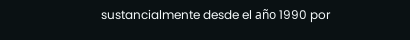sustancialmente desde el año 1990 por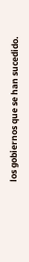los gobiernos que se han sucedido.